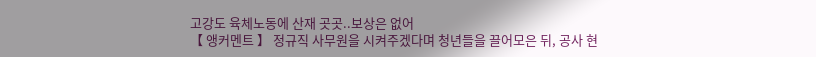고강도 육체노동에 산재 곳곳..보상은 없어
【 앵커멘트 】 정규직 사무원을 시켜주겠다며 청년들을 끌어모은 뒤, 공사 현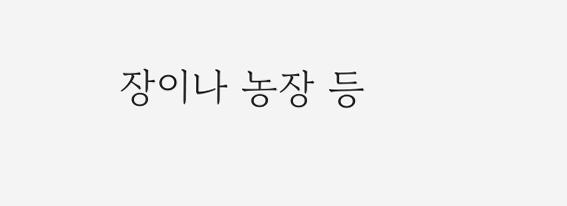장이나 농장 등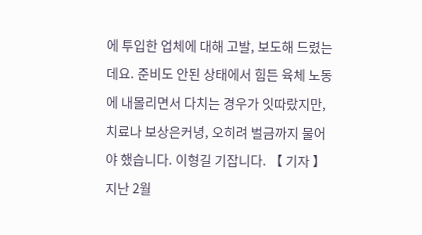에 투입한 업체에 대해 고발, 보도해 드렸는데요. 준비도 안된 상태에서 힘든 육체 노동에 내몰리면서 다치는 경우가 잇따랐지만, 치료나 보상은커녕, 오히려 벌금까지 물어야 했습니다. 이형길 기잡니다. 【 기자 】 지난 2월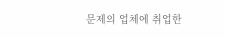문제의 업체에 취업한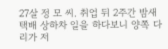27살 정 모 씨. 취업 뒤 2주간 밤새 택배 상하차 일을 하다보니 양쪽 다리가 저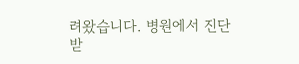려왔습니다. 병원에서 진단 받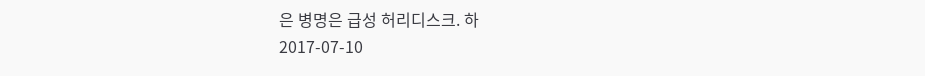은 병명은 급성 허리디스크. 하
2017-07-10